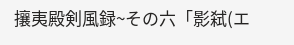攘夷殿剣風録~その六「影弑(エ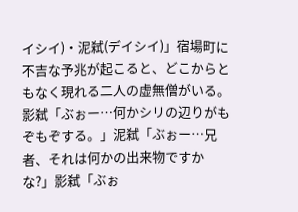イシイ)・泥弑(デイシイ)」宿場町に不吉な予兆が起こると、どこからともなく現れる二人の虚無僧がいる。影弑「ぶぉー…何かシリの辺りがもぞもぞする。」泥弑「ぶぉー…兄者、それは何かの出来物ですかな?」影弑「ぶぉ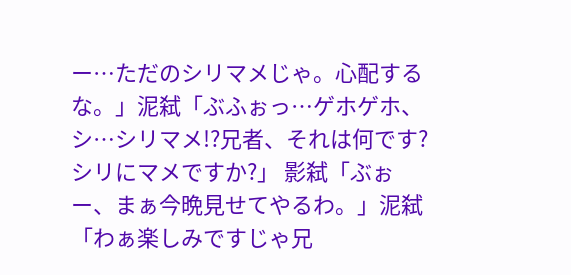ー…ただのシリマメじゃ。心配するな。」泥弑「ぶふぉっ…ゲホゲホ、シ…シリマメ!?兄者、それは何です?シリにマメですか?」 影弑「ぶぉー、まぁ今晩見せてやるわ。」泥弑「わぁ楽しみですじゃ兄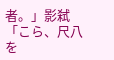者。」影弑「こら、尺八を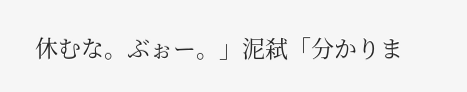休むな。ぶぉー。」泥弑「分かりま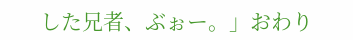した兄者、ぶぉー。」おわり